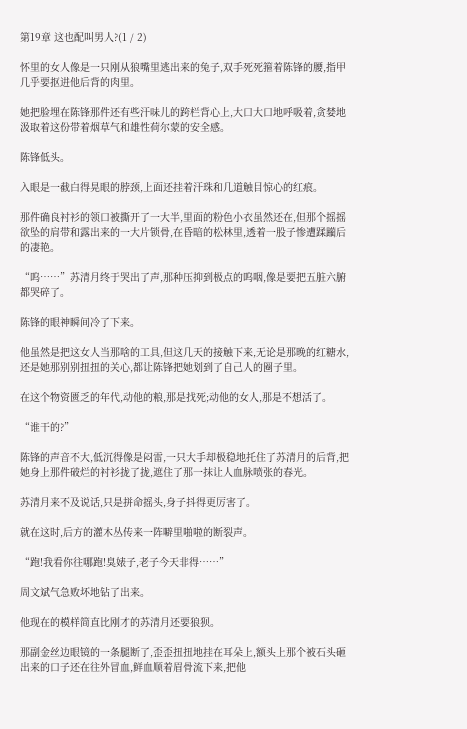第19章 这也配叫男人?(1 / 2)

怀里的女人像是一只刚从狼嘴里逃出来的兔子,双手死死箍着陈锋的腰,指甲几乎要抠进他后背的肉里。

她把脸埋在陈锋那件还有些汗味儿的跨栏背心上,大口大口地呼吸着,贪婪地汲取着这份带着烟草气和雄性荷尔蒙的安全感。

陈锋低头。

入眼是一截白得晃眼的脖颈,上面还挂着汗珠和几道触目惊心的红痕。

那件确良衬衫的领口被撕开了一大半,里面的粉色小衣虽然还在,但那个摇摇欲坠的肩带和露出来的一大片锁骨,在昏暗的松林里,透着一股子惨遭蹂躏后的凄艳。

“呜……”苏清月终于哭出了声,那种压抑到极点的呜咽,像是要把五脏六腑都哭碎了。

陈锋的眼神瞬间冷了下来。

他虽然是把这女人当那啥的工具,但这几天的接触下来,无论是那晚的红糖水,还是她那别别扭扭的关心,都让陈锋把她划到了自己人的圈子里。

在这个物资匮乏的年代,动他的粮,那是找死;动他的女人,那是不想活了。

“谁干的?”

陈锋的声音不大,低沉得像是闷雷,一只大手却极稳地托住了苏清月的后背,把她身上那件破烂的衬衫拢了拢,遮住了那一抹让人血脉喷张的春光。

苏清月来不及说话,只是拼命摇头,身子抖得更厉害了。

就在这时,后方的灌木丛传来一阵噼里啪啦的断裂声。

“跑!我看你往哪跑!臭婊子,老子今天非得……”

周文斌气急败坏地钻了出来。

他现在的模样简直比刚才的苏清月还要狼狈。

那副金丝边眼镜的一条腿断了,歪歪扭扭地挂在耳朵上,额头上那个被石头砸出来的口子还在往外冒血,鲜血顺着眉骨流下来,把他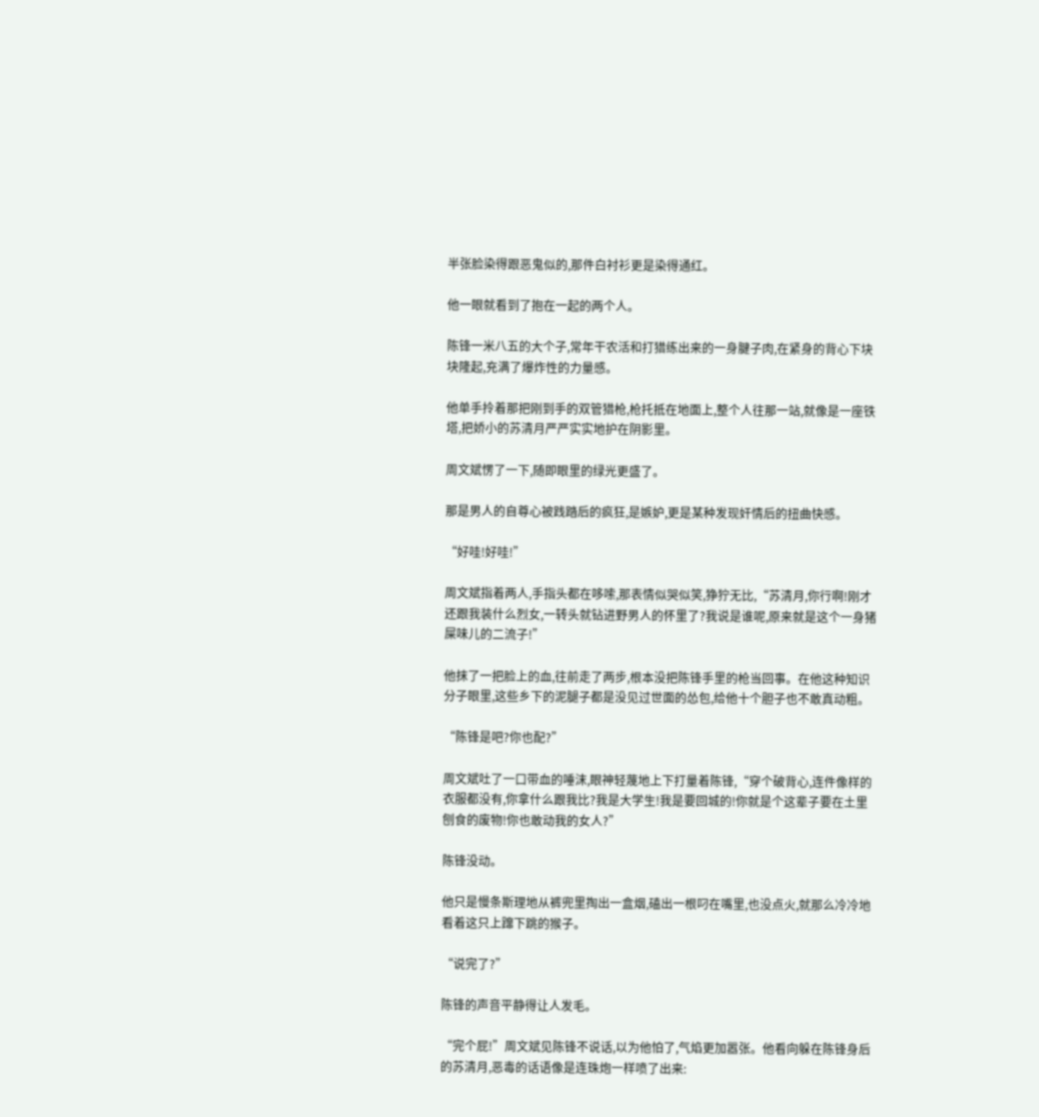半张脸染得跟恶鬼似的,那件白衬衫更是染得通红。

他一眼就看到了抱在一起的两个人。

陈锋一米八五的大个子,常年干农活和打猎练出来的一身腱子肉,在紧身的背心下块块隆起,充满了爆炸性的力量感。

他单手拎着那把刚到手的双管猎枪,枪托抵在地面上,整个人往那一站,就像是一座铁塔,把娇小的苏清月严严实实地护在阴影里。

周文斌愣了一下,随即眼里的绿光更盛了。

那是男人的自尊心被践踏后的疯狂,是嫉妒,更是某种发现奸情后的扭曲快感。

“好哇!好哇!”

周文斌指着两人,手指头都在哆嗦,那表情似哭似笑,狰狞无比,“苏清月,你行啊!刚才还跟我装什么烈女,一转头就钻进野男人的怀里了?我说是谁呢,原来就是这个一身猪屎味儿的二流子!”

他抹了一把脸上的血,往前走了两步,根本没把陈锋手里的枪当回事。在他这种知识分子眼里,这些乡下的泥腿子都是没见过世面的怂包,给他十个胆子也不敢真动粗。

“陈锋是吧?你也配?”

周文斌吐了一口带血的唾沫,眼神轻蔑地上下打量着陈锋,“穿个破背心,连件像样的衣服都没有,你拿什么跟我比?我是大学生!我是要回城的!你就是个这辈子要在土里刨食的废物!你也敢动我的女人?”

陈锋没动。

他只是慢条斯理地从裤兜里掏出一盒烟,磕出一根叼在嘴里,也没点火,就那么冷冷地看着这只上蹿下跳的猴子。

“说完了?”

陈锋的声音平静得让人发毛。

“完个屁!”周文斌见陈锋不说话,以为他怕了,气焰更加嚣张。他看向躲在陈锋身后的苏清月,恶毒的话语像是连珠炮一样喷了出来: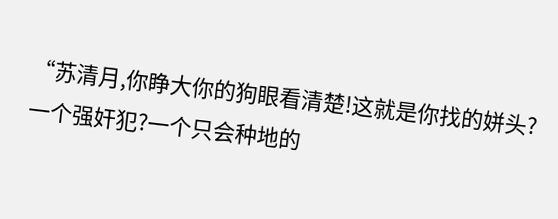“苏清月,你睁大你的狗眼看清楚!这就是你找的姘头?一个强奸犯?一个只会种地的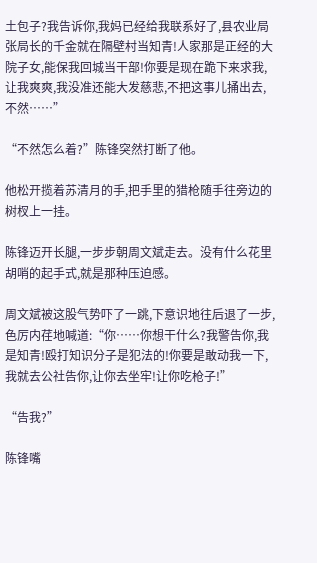土包子?我告诉你,我妈已经给我联系好了,县农业局张局长的千金就在隔壁村当知青!人家那是正经的大院子女,能保我回城当干部!你要是现在跪下来求我,让我爽爽,我没准还能大发慈悲,不把这事儿捅出去,不然……”

“不然怎么着?”陈锋突然打断了他。

他松开揽着苏清月的手,把手里的猎枪随手往旁边的树杈上一挂。

陈锋迈开长腿,一步步朝周文斌走去。没有什么花里胡哨的起手式,就是那种压迫感。

周文斌被这股气势吓了一跳,下意识地往后退了一步,色厉内荏地喊道:“你……你想干什么?我警告你,我是知青!殴打知识分子是犯法的!你要是敢动我一下,我就去公社告你,让你去坐牢!让你吃枪子!”

“告我?”

陈锋嘴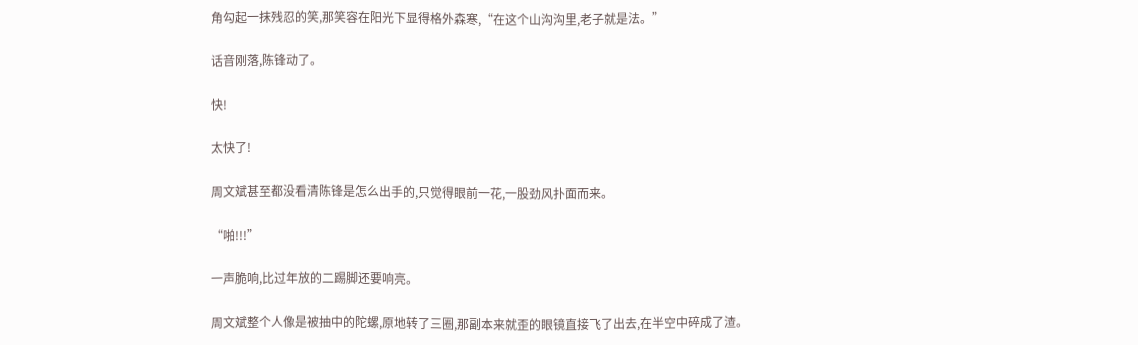角勾起一抹残忍的笑,那笑容在阳光下显得格外森寒,“在这个山沟沟里,老子就是法。”

话音刚落,陈锋动了。

快!

太快了!

周文斌甚至都没看清陈锋是怎么出手的,只觉得眼前一花,一股劲风扑面而来。

“啪!!!”

一声脆响,比过年放的二踢脚还要响亮。

周文斌整个人像是被抽中的陀螺,原地转了三圈,那副本来就歪的眼镜直接飞了出去,在半空中碎成了渣。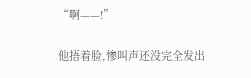“啊——!”

他捂着脸,惨叫声还没完全发出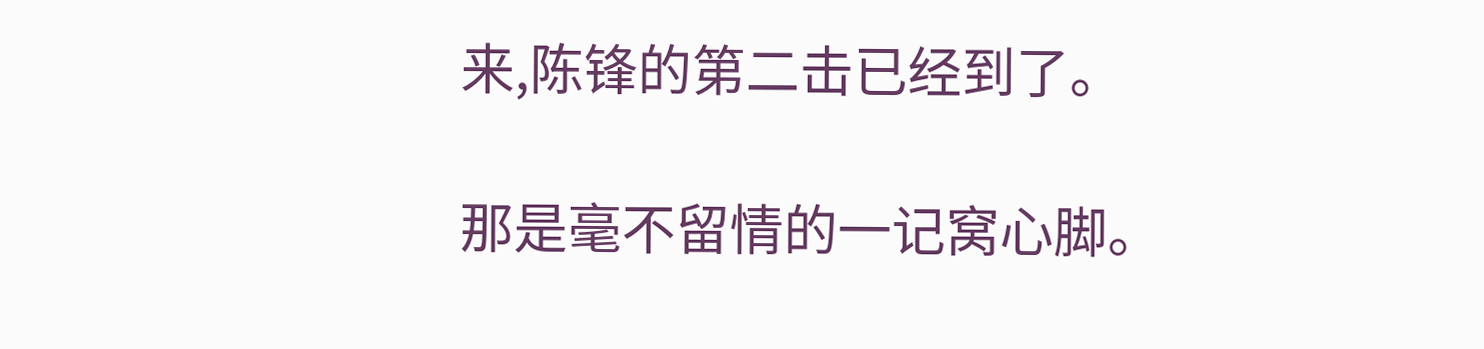来,陈锋的第二击已经到了。

那是毫不留情的一记窝心脚。